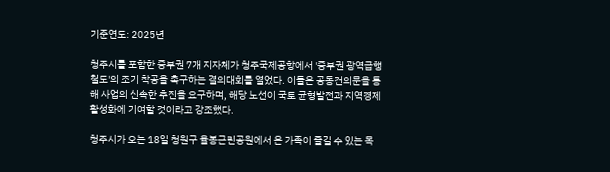기준연도: 2025년

청주시를 포함한 중부권 7개 지자체가 청주국제공항에서 '중부권 광역급행철도'의 조기 착공을 촉구하는 결의대회를 열었다. 이들은 공동건의문을 통해 사업의 신속한 추진을 요구하며, 해당 노선이 국토 균형발전과 지역경제 활성화에 기여할 것이라고 강조했다.

청주시가 오는 18일 청원구 율봉근린공원에서 온 가족이 즐길 수 있는 목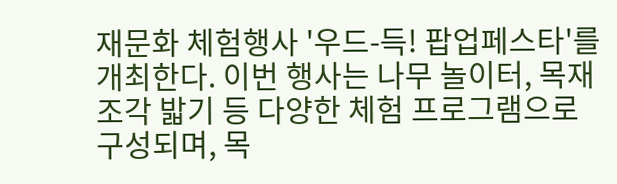재문화 체험행사 '우드-득! 팝업페스타'를 개최한다. 이번 행사는 나무 놀이터, 목재 조각 밟기 등 다양한 체험 프로그램으로 구성되며, 목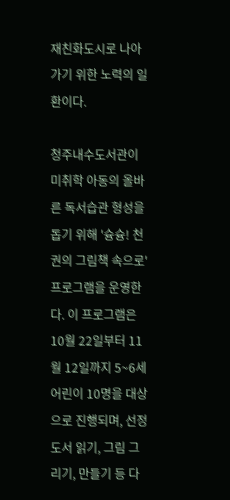재친화도시로 나아가기 위한 노력의 일환이다.

청주내수도서관이 미취학 아동의 올바른 독서습관 형성을 돕기 위해 '슝슝! 천 권의 그림책 속으로' 프로그램을 운영한다. 이 프로그램은 10월 22일부터 11월 12일까지 5~6세 어린이 10명을 대상으로 진행되며, 선정도서 읽기, 그림 그리기, 만들기 등 다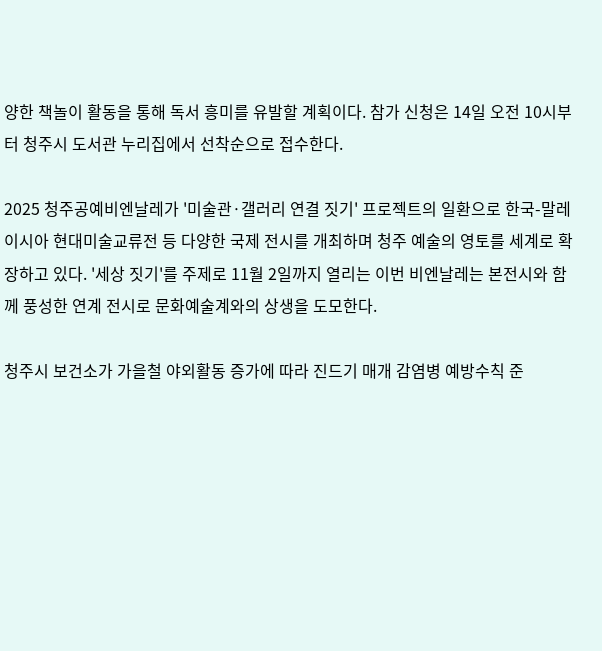양한 책놀이 활동을 통해 독서 흥미를 유발할 계획이다. 참가 신청은 14일 오전 10시부터 청주시 도서관 누리집에서 선착순으로 접수한다.

2025 청주공예비엔날레가 '미술관·갤러리 연결 짓기' 프로젝트의 일환으로 한국-말레이시아 현대미술교류전 등 다양한 국제 전시를 개최하며 청주 예술의 영토를 세계로 확장하고 있다. '세상 짓기'를 주제로 11월 2일까지 열리는 이번 비엔날레는 본전시와 함께 풍성한 연계 전시로 문화예술계와의 상생을 도모한다.

청주시 보건소가 가을철 야외활동 증가에 따라 진드기 매개 감염병 예방수칙 준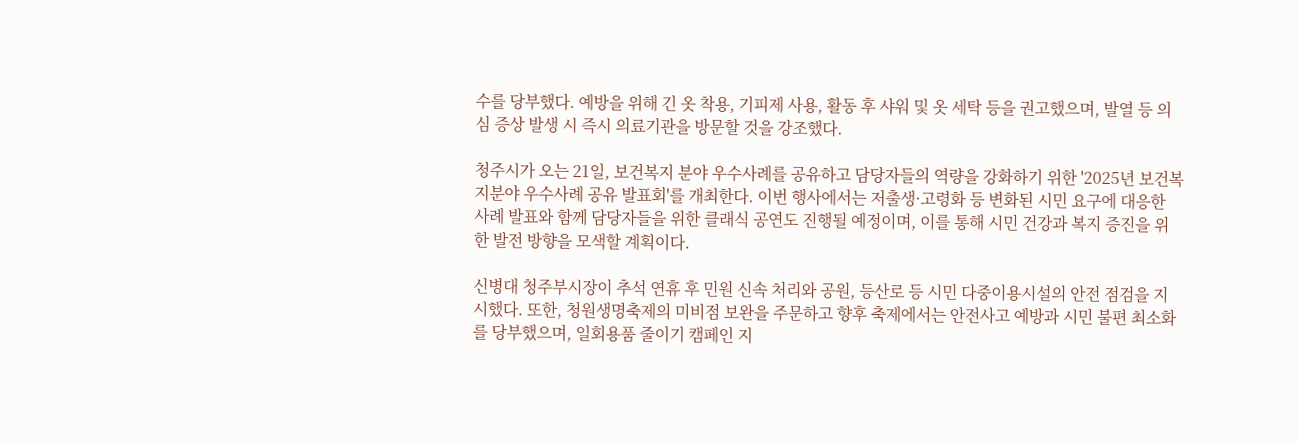수를 당부했다. 예방을 위해 긴 옷 착용, 기피제 사용, 활동 후 샤워 및 옷 세탁 등을 권고했으며, 발열 등 의심 증상 발생 시 즉시 의료기관을 방문할 것을 강조했다.

청주시가 오는 21일, 보건복지 분야 우수사례를 공유하고 담당자들의 역량을 강화하기 위한 '2025년 보건복지분야 우수사례 공유 발표회'를 개최한다. 이번 행사에서는 저출생·고령화 등 변화된 시민 요구에 대응한 사례 발표와 함께 담당자들을 위한 클래식 공연도 진행될 예정이며, 이를 통해 시민 건강과 복지 증진을 위한 발전 방향을 모색할 계획이다.

신병대 청주부시장이 추석 연휴 후 민원 신속 처리와 공원, 등산로 등 시민 다중이용시설의 안전 점검을 지시했다. 또한, 청원생명축제의 미비점 보완을 주문하고 향후 축제에서는 안전사고 예방과 시민 불편 최소화를 당부했으며, 일회용품 줄이기 캠페인 지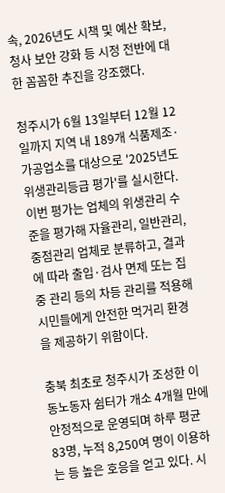속, 2026년도 시책 및 예산 확보, 청사 보안 강화 등 시정 전반에 대한 꼼꼼한 추진을 강조했다.

청주시가 6월 13일부터 12월 12일까지 지역 내 189개 식품제조·가공업소를 대상으로 '2025년도 위생관리등급 평가'를 실시한다. 이번 평가는 업체의 위생관리 수준을 평가해 자율관리, 일반관리, 중점관리 업체로 분류하고, 결과에 따라 출입·검사 면제 또는 집중 관리 등의 차등 관리를 적용해 시민들에게 안전한 먹거리 환경을 제공하기 위함이다.

충북 최초로 청주시가 조성한 이동노동자 쉼터가 개소 4개월 만에 안정적으로 운영되며 하루 평균 83명, 누적 8,250여 명이 이용하는 등 높은 호응을 얻고 있다. 시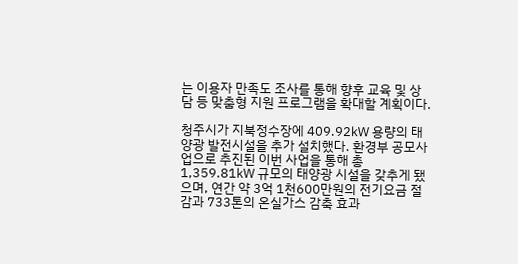는 이용자 만족도 조사를 통해 향후 교육 및 상담 등 맞춤형 지원 프로그램을 확대할 계획이다.

청주시가 지북정수장에 409.92㎾ 용량의 태양광 발전시설을 추가 설치했다. 환경부 공모사업으로 추진된 이번 사업을 통해 총 1,359.81㎾ 규모의 태양광 시설을 갖추게 됐으며, 연간 약 3억 1천600만원의 전기요금 절감과 733톤의 온실가스 감축 효과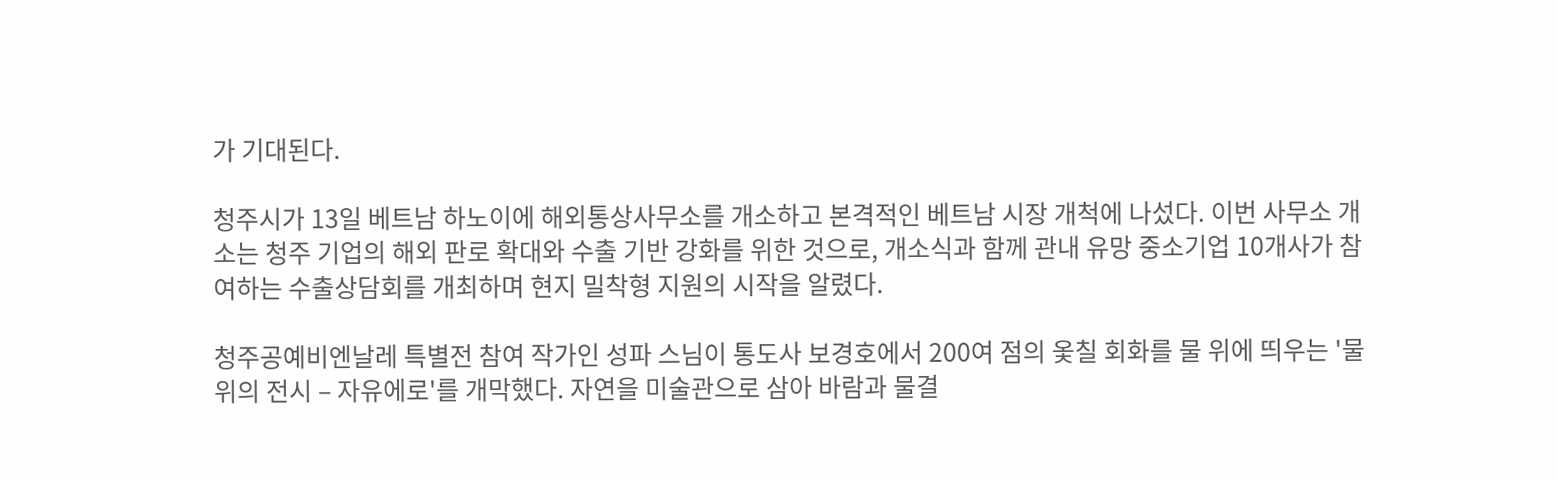가 기대된다.

청주시가 13일 베트남 하노이에 해외통상사무소를 개소하고 본격적인 베트남 시장 개척에 나섰다. 이번 사무소 개소는 청주 기업의 해외 판로 확대와 수출 기반 강화를 위한 것으로, 개소식과 함께 관내 유망 중소기업 10개사가 참여하는 수출상담회를 개최하며 현지 밀착형 지원의 시작을 알렸다.

청주공예비엔날레 특별전 참여 작가인 성파 스님이 통도사 보경호에서 200여 점의 옻칠 회화를 물 위에 띄우는 '물 위의 전시 – 자유에로'를 개막했다. 자연을 미술관으로 삼아 바람과 물결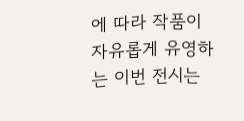에 따라 작품이 자유롭게 유영하는 이번 전시는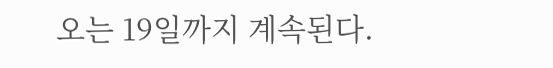오는 19일까지 계속된다.